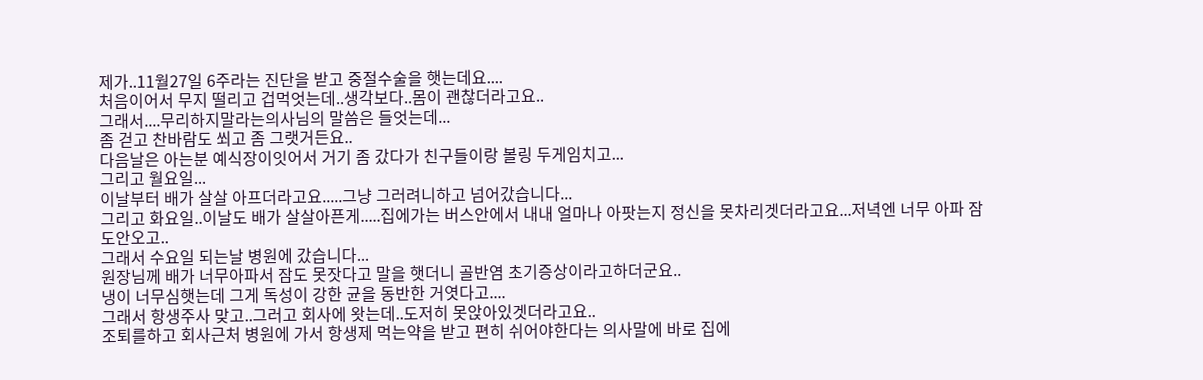제가..11월27일 6주라는 진단을 받고 중절수술을 햇는데요....
처음이어서 무지 떨리고 겁먹엇는데..생각보다..몸이 괜찮더라고요..
그래서....무리하지말라는의사님의 말씀은 들엇는데...
좀 걷고 찬바람도 쐬고 좀 그랫거든요..
다음날은 아는분 예식장이잇어서 거기 좀 갔다가 친구들이랑 볼링 두게임치고...
그리고 월요일...
이날부터 배가 살살 아프더라고요.....그냥 그러려니하고 넘어갔습니다...
그리고 화요일..이날도 배가 살살아픈게.....집에가는 버스안에서 내내 얼마나 아팟는지 정신을 못차리겟더라고요...저녁엔 너무 아파 잠도안오고..
그래서 수요일 되는날 병원에 갔습니다...
원장님께 배가 너무아파서 잠도 못잣다고 말을 햇더니 골반염 초기증상이라고하더군요..
냉이 너무심햇는데 그게 독성이 강한 균을 동반한 거엿다고....
그래서 항생주사 맞고..그러고 회사에 왓는데..도저히 못앉아있겟더라고요..
조퇴를하고 회사근처 병원에 가서 항생제 먹는약을 받고 편히 쉬어야한다는 의사말에 바로 집에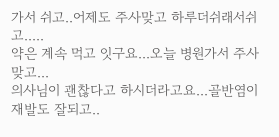가서 쉬고..어제도 주사맞고 하루더쉬래서쉬고.....
약은 계속 먹고 잇구요...오늘 병원가서 주사맞고...
의사님이 괜찮다고 하시더라고요...골반염이 재발도 잘되고..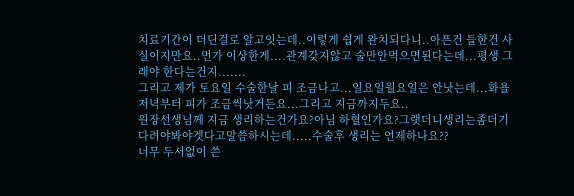치료기간이 더딘걸로 알고잇는데..이렇게 쉽게 완치되다니..아픈건 들한건 사실이지만요..먼가 이상한게....관계갖지않고 술만안먹으면된다는데...평생 그래야 한다는건지.......
그리고 제가 토요일 수술한날 피 조금나고...일요일월요일은 안낫는데...화욜저녁부터 피가 조금씩낫거든요...그리고 지금까지두요..
원장선생님께 지금 생리하는건가요?아님 하혈인가요?그랫더니생리는좀더기다려야봐야겟다고말씀하시는데.....수술후 생리는 언제하나요??
너무 두서없이 쓴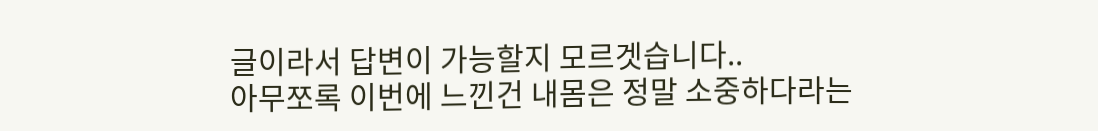글이라서 답변이 가능할지 모르겟습니다..
아무쪼록 이번에 느낀건 내몸은 정말 소중하다라는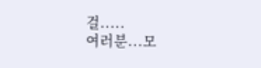걸.....
여러분...모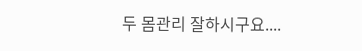두 몸관리 잘하시구요....